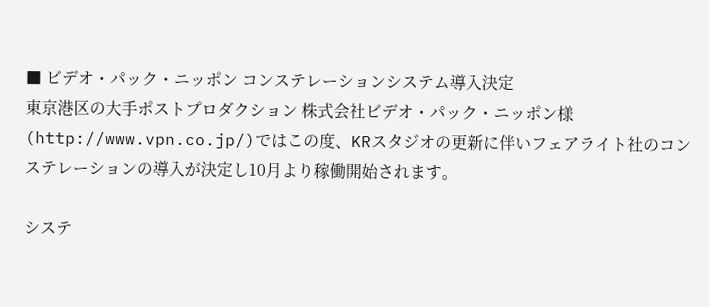■ ビデオ・パック・ニッポン コンステレーションシステム導入決定
東京港区の大手ポストプロダクション 株式会社ビデオ・パック・ニッポン様(http://www.vpn.co.jp/)ではこの度、KRスタジオの更新に伴いフェアライト社のコンステレーションの導入が決定し10月より稼働開始されます。

システ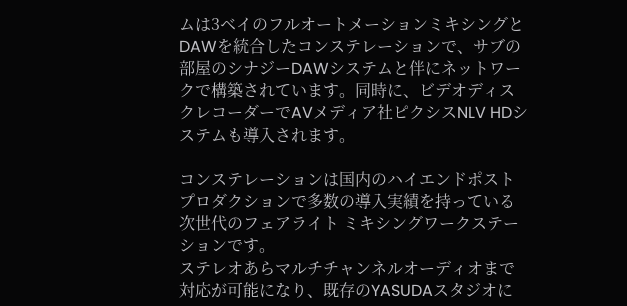ムは3ベイのフルオートメーションミキシングとDAWを統合したコンステレーションで、サブの部屋のシナジーDAWシステムと伴にネットワークで構築されています。同時に、ビデオディスクレコーダーでAVメディア社ピクシスNLV HDシステムも導入されます。

コンステレーションは国内のハイエンドポストプロダクションで多数の導入実績を持っている次世代のフェアライト ミキシングワークステーションです。
ステレオあらマルチチャンネルオーディオまで対応が可能になり、既存のYASUDAスタジオに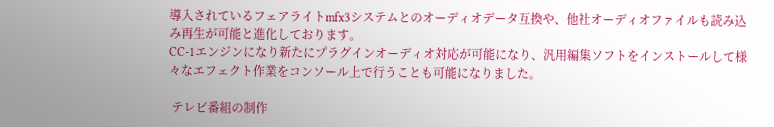導入されているフェアライトmfx3システムとのオーディオデータ互換や、他社オーディオファイルも読み込み再生が可能と進化しております。
CC-1エンジンになり新たにプラグインオーディオ対応が可能になり、汎用編集ソフトをインストールして様々なエフェクト作業をコンソール上で行うことも可能になりました。

 テレビ番組の制作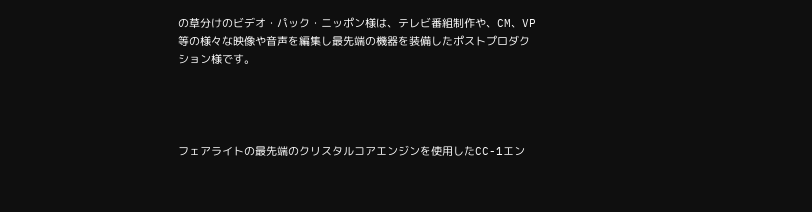の草分けのビデオ・パック・ニッポン様は、テレビ番組制作や、CM、VP等の様々な映像や音声を編集し最先端の機器を装備したポストプロダクション様です。




フェアライトの最先端のクリスタルコアエンジンを使用したCC-1エン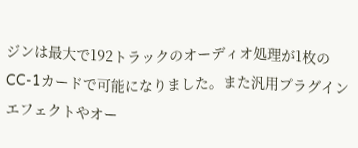ジンは最大で192トラックのオーディオ処理が1枚のCC-1カードで可能になりました。また汎用プラグインエフェクトやオー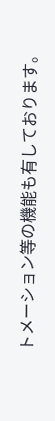トメーション等の機能も有しております。